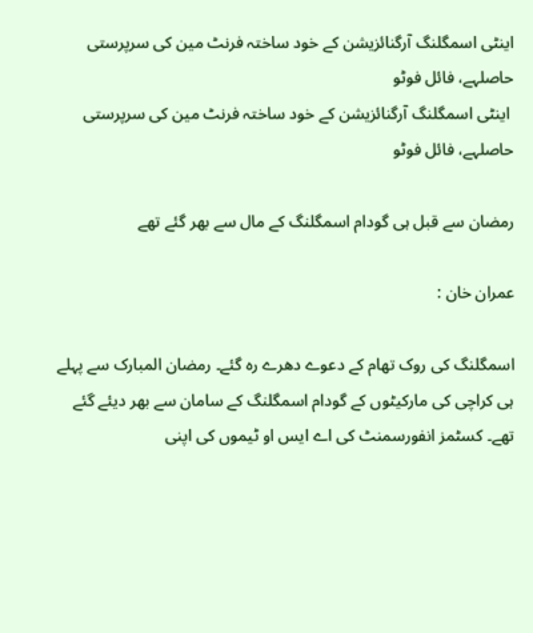اینٹی اسمگلنگ آرگنائزیشن کے خود ساختہ فرنٹ مین کی سرپرستی حاصلہے، فائل فوٹو
 اینٹی اسمگلنگ آرگنائزیشن کے خود ساختہ فرنٹ مین کی سرپرستی حاصلہے، فائل فوٹو

رمضان سے قبل ہی گودام اسمگلنگ کے مال سے بھر گئے تھے

عمران خان :

اسمگلنگ کی روک تھام کے دعوے دھرے رہ گئے۔ رمضان المبارک سے پہلے ہی کراچی کی مارکیٹوں کے گودام اسمگلنگ کے سامان سے بھر دیئے گئے تھے۔ کسٹمز انفورسمنٹ کی اے ایس او ٹیموں کی اپنی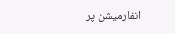انفارمیشن پر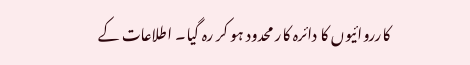کارروائیوں کا دائرہ کار محدود ہو کر رہ گیا۔ اطلاعات کے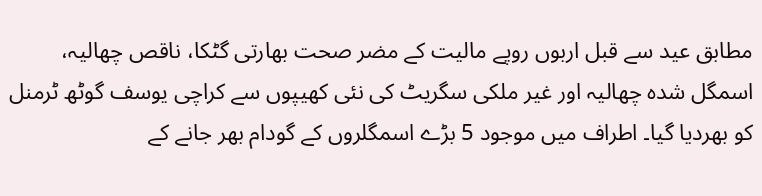مطابق عید سے قبل اربوں روپے مالیت کے مضر صحت بھارتی گٹکا، ناقص چھالیہ، اسمگل شدہ چھالیہ اور غیر ملکی سگریٹ کی نئی کھیپوں سے کراچی یوسف گوٹھ ٹرمنل کو بھردیا گیا۔ اطراف میں موجود 5 بڑے اسمگلروں کے گودام بھر جانے کے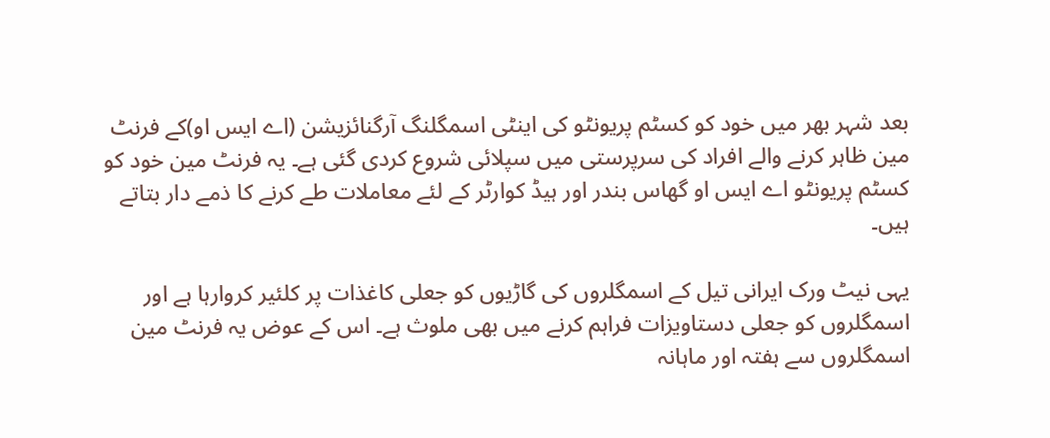بعد شہر بھر میں خود کو کسٹم پریونٹو کی اینٹی اسمگلنگ آرگنائزیشن (اے ایس او)کے فرنٹ مین ظاہر کرنے والے افراد کی سرپرستی میں سپلائی شروع کردی گئی ہے۔ یہ فرنٹ مین خود کو کسٹم پریونٹو اے ایس او گھاس بندر اور ہیڈ کوارٹر کے لئے معاملات طے کرنے کا ذمے دار بتاتے ہیں۔

یہی نیٹ ورک ایرانی تیل کے اسمگلروں کی گاڑیوں کو جعلی کاغذات پر کلئیر کروارہا ہے اور اسمگلروں کو جعلی دستاویزات فراہم کرنے میں بھی ملوث ہے۔ اس کے عوض یہ فرنٹ مین اسمگلروں سے ہفتہ اور ماہانہ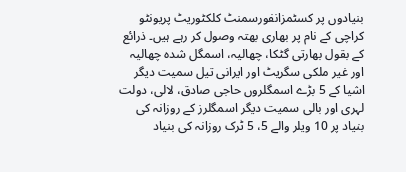بنیادوں پر کسٹمزانفورسمنٹ کلکٹوریٹ پریونٹو کراچی کے نام پر بھاری بھتہ وصول کر رہے ہیں۔ ذرائع کے بقول بھارتی گٹکا، چھالیہ، اسمگل شدہ چھالیہ اور غیر ملکی سگریٹ اور ایرانی تیل سمیت دیگر اشیا کے 5 بڑے اسمگلروں حاجی صادق، لالی، دولت لہری اور بالی سمیت دیگر اسمگلرز کے روزانہ کی بنیاد پر 10 ویلر والے 5، 5 ٹرک روزانہ کی بنیاد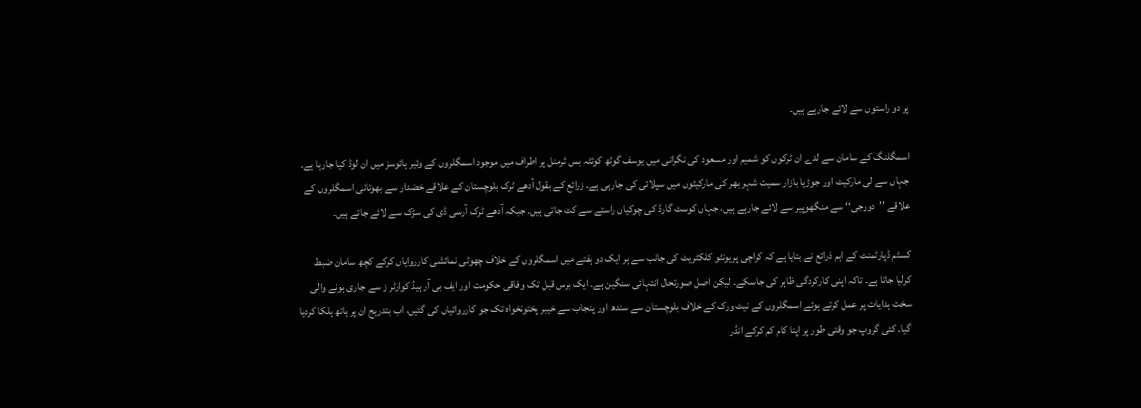پر دو راستوں سے لائے جارہے ہیں۔

اسمگلنگ کے سامان سے لدے ان ٹرکوں کو شمیم اور مسعود کی نگرانی میں یوسف گوٹھ کوئٹہ بس ٹرمنل پر اطراف میں موجود اسمگلروں کے وئیر ہائوسز میں ان لوڈ کیا جارہا ہے۔ جہاں سے لی مارکیٹ اور جوڑیا بازار سمیت شہر بھر کی مارکیٹوں میں سپلائی کی جارہی ہے۔ زرائع کے بقول آدھے ٹرک بلوچستان کے علاقے خضدار سے بھوتانی اسمگلروں کے علاقے ’’دورجی‘‘ سے منگھوپیر سے لائے جارہے ہیں، جہاں کوسٹ گارڈ کی چوکیاں راستے سے کٹ جاتی ہیں۔ جبکہ آدھے ٹرک آرسی ڈی کی سڑک سے لائے جاتے ہیں۔

کسٹم ڈپارٹمنٹ کے اہم ذرائع نے بتایا ہے کہ کراچی پریونٹو کلکٹریٹ کی جانب سے ہر ایک دو ہفتے میں اسمگلروں کے خلاف چھوٹی نمائشی کارروایاں کرکے کچھ سامان ضبط کرلیا جاتا ہے۔ تاکہ اپنی کارکردگی ظاہر کی جاسکے۔ لیکن اصل صورتحال انتہائی سنگین ہے۔ ایک برس قبل تک وفاقی حکومت اور ایف بی آر ہیڈ کوارٹر ز سے جاری ہونے والی سخت ہدایات پر عمل کرتے ہوئے اسمگلروں کے نیٹ ورک کے خلاف بلوچستان سے سندھ اور پنجاب سے خیبر پختونخواہ تک جو کارروائیاں کی گئیں، اب بتدریج ان پر ہاتھ ہلکا کردیا گیا۔ کئی گروپ جو وقتی طور پر اپنا کام کم کرکے انڈر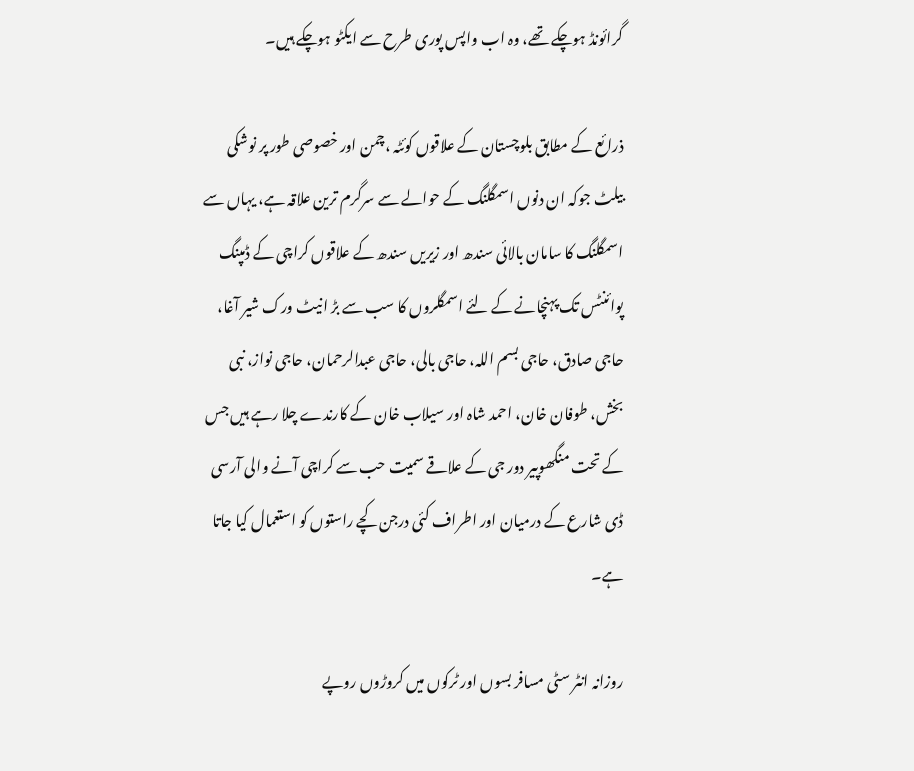گرائونڈ ہوچکے تھے، وہ اب واپس پوری طرح سے ایکٹو ہوچکے ہیں۔

ذرائع کے مطابق بلوچستان کے علاقوں کوئٹہ ،چمن اور خصوصی طور پر نوشکی بیلٹ جوکہ ان دنوں اسمگلنگ کے حوالے سے سرگرم ترین علاقہ ہے، یہاں سے اسمگلنگ کا سامان بالائی سندھ اور زیریں سندھ کے علاقوں کراچی کے ڈمپنگ پوائنٹس تک پہنچانے کے لئے اسمگلروں کا سب سے بڑ انیٹ ورک شیر آغا، حاجی صادق، حاجی بسم اللہ، حاجی بالی، حاجی عبدالرحمان، حاجی نواز، نبی بخش، طوفان خان، احمد شاہ اور سیلاب خان کے کارندے چلا رہے ہیں جس کے تحت منگھوپیر دور جی کے علاقے سمیت حب سے کراچی آنے والی آرسی ڈی شارع کے درمیان اور اطراف کئی درجن کچے راستوں کو استعمال کیا جاتا ہے۔

روزانہ انٹر سٹی مسافر بسوں اور ٹرکوں میں کروڑوں روپے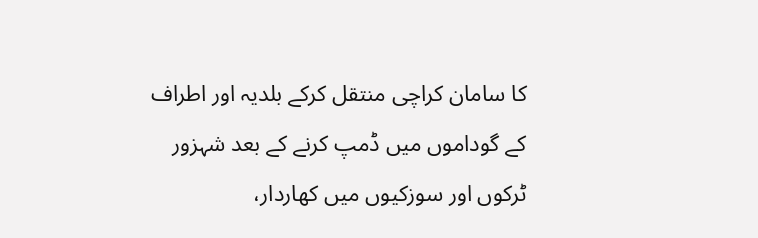کا سامان کراچی منتقل کرکے بلدیہ اور اطراف کے گوداموں میں ڈمپ کرنے کے بعد شہزور ٹرکوں اور سوزکیوں میں کھاردار،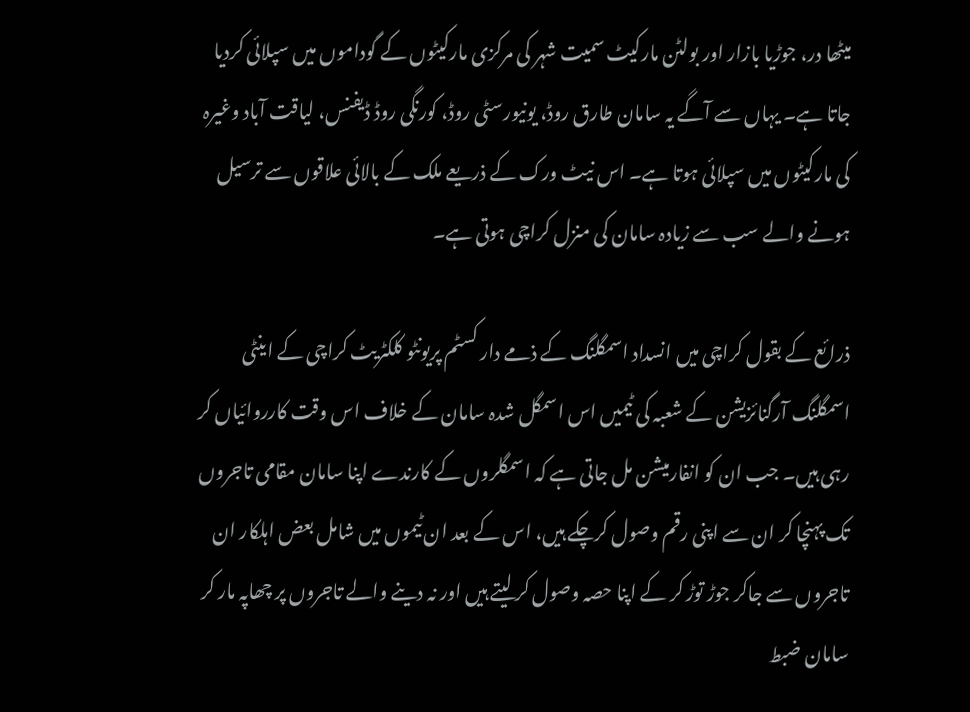میٹھا در، جوڑیا بازار اور بولٹن مارکیٹ سمیت شہر کی مرکزی مارکیٹوں کے گوداموں میں سپلائی کردیا جاتا ہے۔ یہاں سے آگے یہ سامان طارق روڈ، یونیورسٹی روڈ، کورنگی روڈ ڈیفنس، لیاقت آباد وغیرہ کی مارکیٹوں میں سپلائی ہوتا ہے۔ اس نیٹ ورک کے ذریعے ملک کے بالائی علاقوں سے ترسیل ہونے والے سب سے زیادہ سامان کی منزل کراچی ہوتی ہے۔

ذرائع کے بقول کراچی میں انسداد اسمگلنگ کے ذمے دار کسٹم پریونٹو کلکٹریٹ کراچی کے اینٹی اسمگلنگ آرگنائزیشن کے شعبہ کی ٹیمیں اس اسمگل شدہ سامان کے خلاف اس وقت کارروائیاں کر رہی ہیں۔ جب ان کو انفارمیشن مل جاتی ہے کہ اسمگلروں کے کارندے اپنا سامان مقامی تاجروں تک پہنچا کر ان سے اپنی رقم وصول کرچکے ہیں، اس کے بعد ان ٹیموں میں شامل بعض اہلکار ان تاجروں سے جاکر جوڑ توڑ کر کے اپنا حصہ وصول کر لیتے ہیں اور نہ دینے والے تاجروں پر چھاپہ مار کر سامان ضبط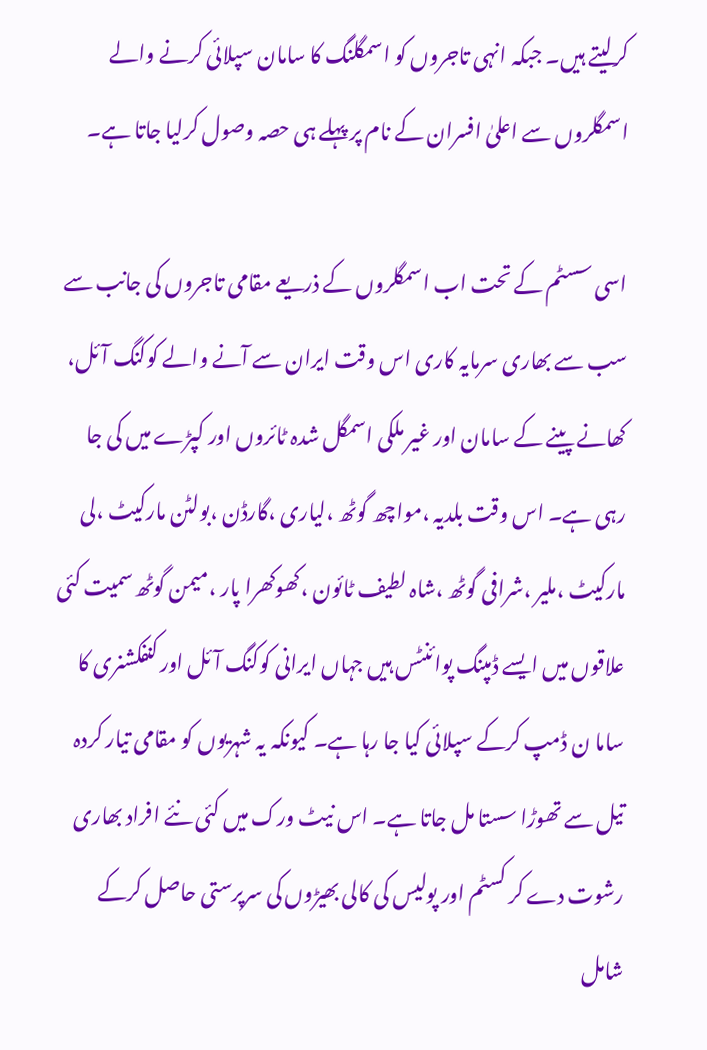کرلیتے ہیں۔ جبکہ انہی تاجروں کو اسمگلنگ کا سامان سپلائی کرنے والے اسمگلروں سے اعلیٰ افسران کے نام پر پہلے ہی حصہ وصول کرلیا جاتا ہے۔

اسی سسٹم کے تحت اب اسمگلروں کے ذریعے مقامی تاجروں کی جانب سے سب سے بھاری سرمایہ کاری اس وقت ایران سے آنے والے کوکنگ آئل، کھانے پینے کے سامان اور غیر ملکی اسمگل شدہ ٹائروں اور کپڑے میں کی جا رہی ہے۔ اس وقت بلدیہ ،مواچھ گوٹھ ،لیاری ،گارڈن ،بولٹن مارکیٹ ،لی مارکیٹ ،ملیر ،شرافی گوٹھ ،شاہ لطیف ٹائون ،کھوکھرا پار ،میمن گوٹھ سمیت کئی علاقوں میں ایسے ڈمپنگ پوائنٹس ہیں جہاں ایرانی کوکنگ آئل اور کنفکشنری کا ساما ن ڈمپ کرکے سپلائی کیا جا رہا ہے۔ کیونکہ یہ شہریوں کو مقامی تیار کردہ تیل سے تھوڑا سستا مل جاتا ہے۔ اس نیٹ ورک میں کئی نئے افراد بھاری رشوت دے کر کسٹم اور پولیس کی کالی بھیڑوں کی سرپرستی حاصل کرکے شامل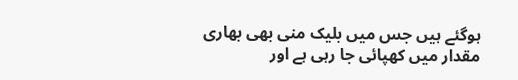ہوگئے ہیں جس میں بلیک منی بھی بھاری مقدار میں کھپائی جا رہی ہے اور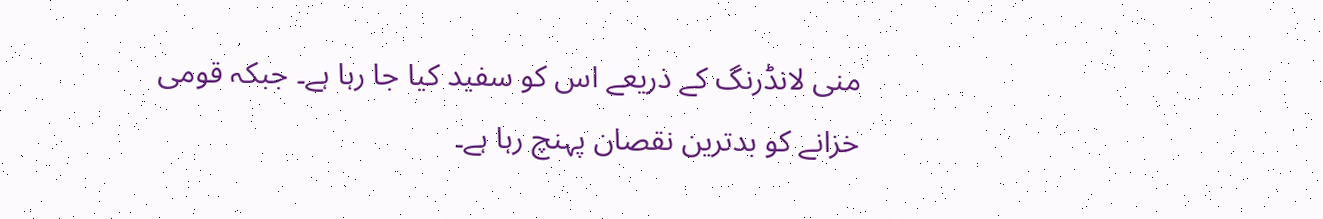منی لانڈرنگ کے ذریعے اس کو سفید کیا جا رہا ہے۔ جبکہ قومی خزانے کو بدترین نقصان پہنچ رہا ہے۔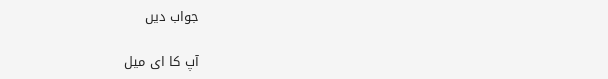جواب دیں

آپ کا ای میل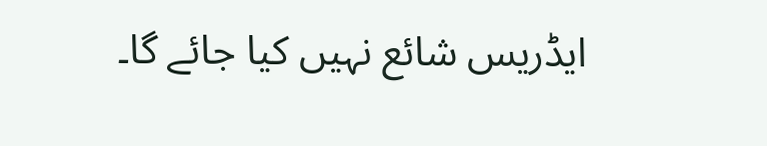ایڈریس شائع نہیں کیا جائے گا۔